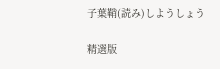子葉鞘(読み)しようしょう

精選版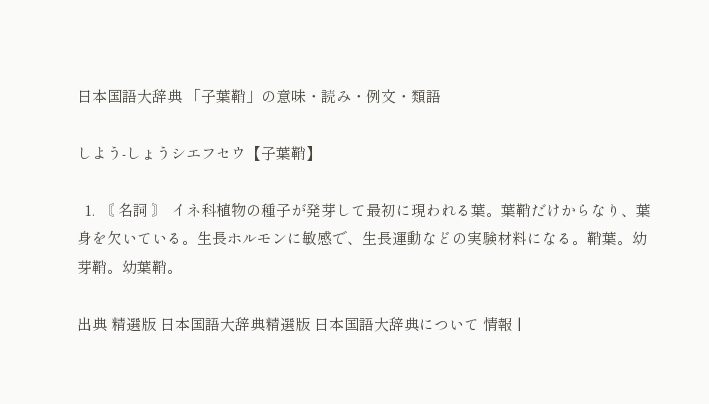日本国語大辞典 「子葉鞘」の意味・読み・例文・類語

しよう‐しょうシエフセウ【子葉鞘】

  1. 〘 名詞 〙 イネ科植物の種子が発芽して最初に現われる葉。葉鞘だけからなり、葉身を欠いている。生長ホルモンに敏感で、生長運動などの実験材料になる。鞘葉。幼芽鞘。幼葉鞘。

出典 精選版 日本国語大辞典精選版 日本国語大辞典について 情報 |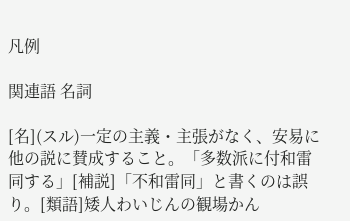凡例

関連語 名詞

[名](スル)一定の主義・主張がなく、安易に他の説に賛成すること。「多数派に付和雷同する」[補説]「不和雷同」と書くのは誤り。[類語]矮人わいじんの観場かん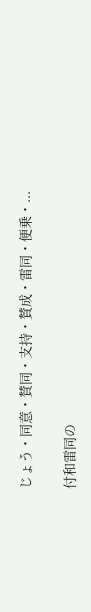じょう・同意・賛同・支持・賛成・雷同・便乗・...

付和雷同の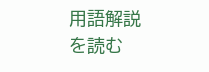用語解説を読む